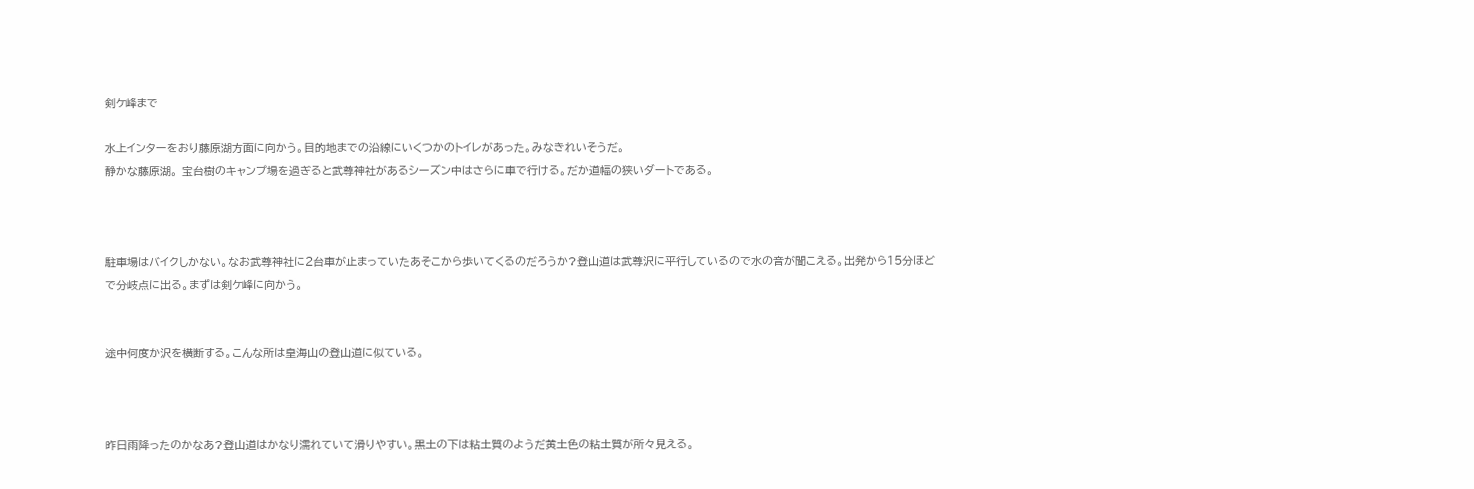剣ケ峰まで

水上インターをおり藤原湖方面に向かう。目的地までの沿線にいくつかのトイレがあった。みなきれいそうだ。
静かな藤原湖。 宝台樹のキャンプ場を過ぎると武尊神社があるシーズン中はさらに車で行ける。だか道幅の狭いダートである。



駐車場はバイクしかない。なお武尊神社に2台車が止まっていたあそこから歩いてくるのだろうか?登山道は武尊沢に平行しているので水の音が聞こえる。出発から15分ほどで分岐点に出る。まずは剣ケ峰に向かう。


途中何度か沢を横断する。こんな所は皇海山の登山道に似ている。



昨日雨降ったのかなあ?登山道はかなり濡れていて滑りやすい。黒土の下は粘土質のようだ黄土色の粘土質が所々見える。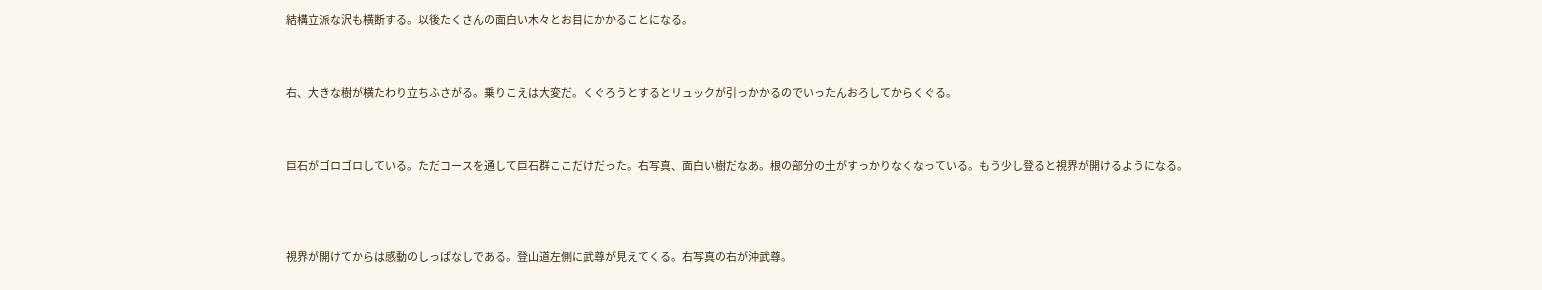結構立派な沢も横断する。以後たくさんの面白い木々とお目にかかることになる。



右、大きな樹が横たわり立ちふさがる。乗りこえは大変だ。くぐろうとするとリュックが引っかかるのでいったんおろしてからくぐる。



巨石がゴロゴロしている。ただコースを通して巨石群ここだけだった。右写真、面白い樹だなあ。根の部分の土がすっかりなくなっている。もう少し登ると視界が開けるようになる。




視界が開けてからは感動のしっぱなしである。登山道左側に武尊が見えてくる。右写真の右が沖武尊。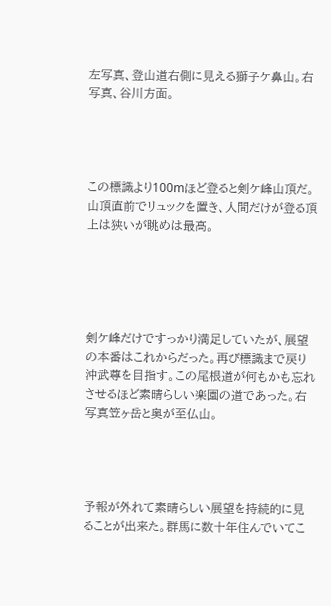左写真、登山道右側に見える獅子ケ鼻山。右写真、谷川方面。




この標識より100mほど登ると剣ケ峰山頂だ。山頂直前でリュックを置き、人間だけが登る頂上は狭いが眺めは最高。





剣ケ峰だけですっかり満足していたが、展望の本番はこれからだった。再び標識まで戻り沖武尊を目指す。この尾根道が何もかも忘れさせるほど素晴らしい楽園の道であった。右写真笠ヶ岳と奥が至仏山。




予報が外れて素晴らしい展望を持続的に見ることが出来た。群馬に数十年住んでいてこ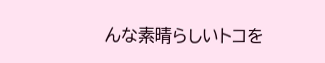んな素晴らしいトコを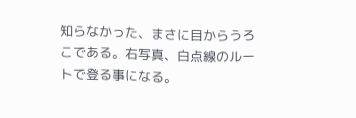知らなかった、まさに目からうろこである。右写真、白点線のルートで登る事になる。